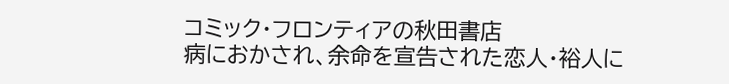コミック・フロンティアの秋田書店
病におかされ、余命を宣告された恋人・裕人に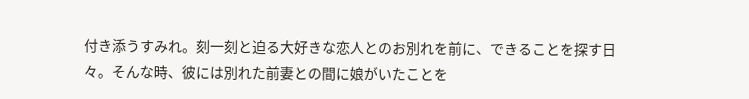付き添うすみれ。刻一刻と迫る大好きな恋人とのお別れを前に、できることを探す日々。そんな時、彼には別れた前妻との間に娘がいたことを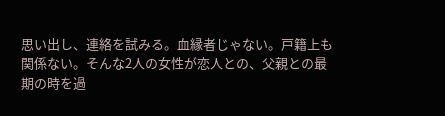思い出し、連絡を試みる。血縁者じゃない。戸籍上も関係ない。そんな2人の女性が恋人との、父親との最期の時を過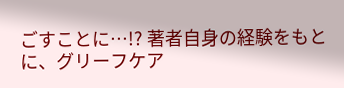ごすことに…!? 著者自身の経験をもとに、グリーフケア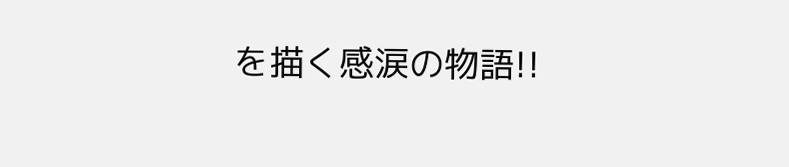を描く感涙の物語!!